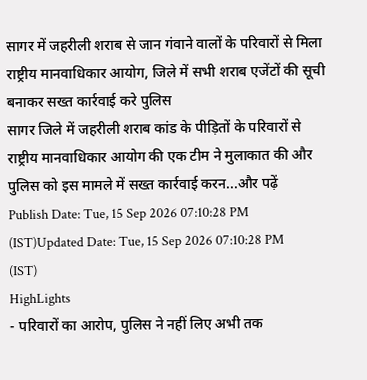सागर में जहरीली शराब से जान गंवाने वालों के परिवारों से मिला राष्ट्रीय मानवाधिकार आयोग, जिले में सभी शराब एजेंटों की सूची बनाकर सख्त कार्रवाई करे पुलिस
सागर जिले में जहरीली शराब कांड के पीड़ितों के परिवारों से राष्ट्रीय मानवाधिकार आयोग की एक टीम ने मुलाकात की और पुलिस को इस मामले में सख्त कार्रवाई करन...और पढ़ें
Publish Date: Tue, 15 Sep 2026 07:10:28 PM (IST)Updated Date: Tue, 15 Sep 2026 07:10:28 PM (IST)
HighLights
- परिवारों का आरोप, पुलिस ने नहीं लिए अभी तक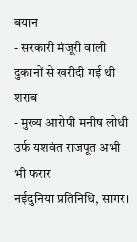बयान
- सरकारी मंजूरी वाली दुकानों से खरीदी गई थी शराब
- मुख्य आरोपी मनीष लोधी उर्फ यशवंत राजपूत अभी भी फरार
नईदुनिया प्रतिनिधि, सागर।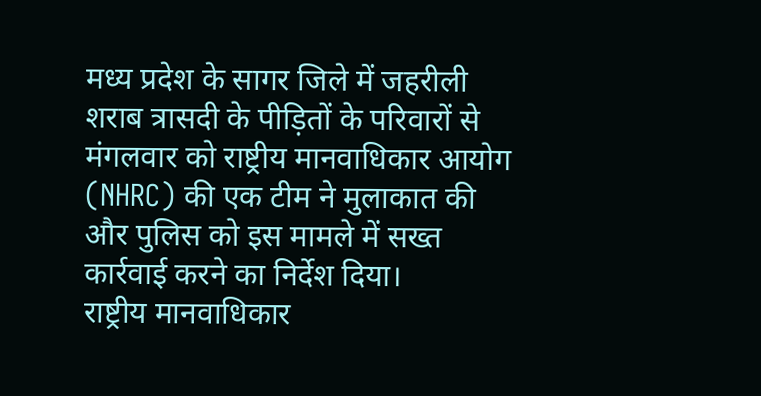मध्य प्रदेश के सागर जिले में जहरीली शराब त्रासदी के पीड़ितों के परिवारों से मंगलवार को राष्ट्रीय मानवाधिकार आयोग (NHRC) की एक टीम ने मुलाकात की और पुलिस को इस मामले में सख्त कार्रवाई करने का निर्देश दिया।
राष्ट्रीय मानवाधिकार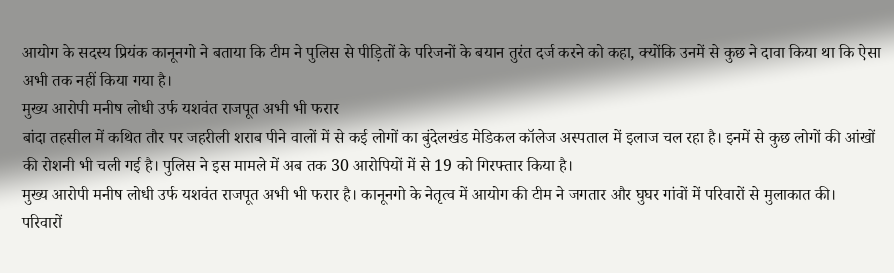आयोग के सदस्य प्रियंक कानूनगो ने बताया कि टीम ने पुलिस से पीड़ितों के परिजनों के बयान तुरंत दर्ज करने को कहा, क्योंकि उनमें से कुछ ने दावा किया था कि ऐसा अभी तक नहीं किया गया है।
मुख्य आरोपी मनीष लोधी उर्फ यशवंत राजपूत अभी भी फरार
बांदा तहसील में कथित तौर पर जहरीली शराब पीने वालों में से कई लोगों का बुंदेलखंड मेडिकल कॉलेज अस्पताल में इलाज चल रहा है। इनमें से कुछ लोगों की आंखों की रोशनी भी चली गई है। पुलिस ने इस मामले में अब तक 30 आरोपियों में से 19 को गिरफ्तार किया है।
मुख्य आरोपी मनीष लोधी उर्फ यशवंत राजपूत अभी भी फरार है। कानूनगो के नेतृत्व में आयोग की टीम ने जगतार और घुघर गांवों में परिवारों से मुलाकात की।
परिवारों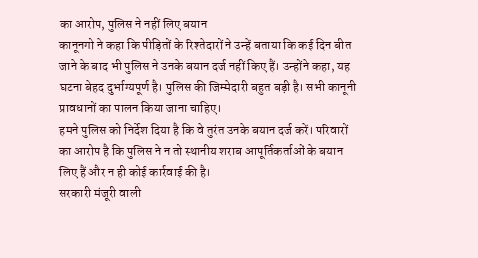का आरोप, पुलिस ने नहीं लिए बयान
कानूनगो ने कहा कि पीड़ितों के रिश्तेदारों ने उन्हें बताया कि कई दिन बीत जाने के बाद भी पुलिस ने उनके बयान दर्ज नहीं किए हैं। उन्होंने कहा, यह घटना बेहद दुर्भाग्यपूर्ण है। पुलिस की जिम्मेदारी बहुत बड़ी है। सभी कानूनी प्रावधानों का पालन किया जाना चाहिए।
हमने पुलिस को निर्देश दिया है कि वे तुरंत उनके बयान दर्ज करें। परिवारों का आरोप है कि पुलिस ने न तो स्थानीय शराब आपूर्तिकर्ताओं के बयान लिए हैं और न ही कोई कार्रवाई की है।
सरकारी मंजूरी वाली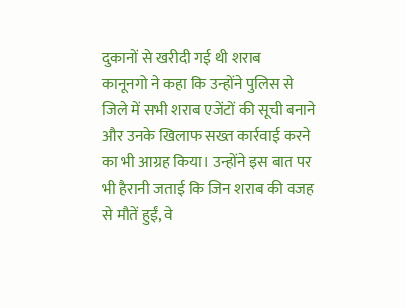दुकानों से खरीदी गई थी शराब
कानूनगो ने कहा कि उन्होंने पुलिस से जिले में सभी शराब एजेंटों की सूची बनाने और उनके खिलाफ सख्त कार्रवाई करने का भी आग्रह किया। उन्होंने इस बात पर भी हैरानी जताई कि जिन शराब की वजह से मौतें हुईं, वे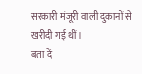सरकारी मंजूरी वाली दुकानों से खरीदी गई थीं।
बता दें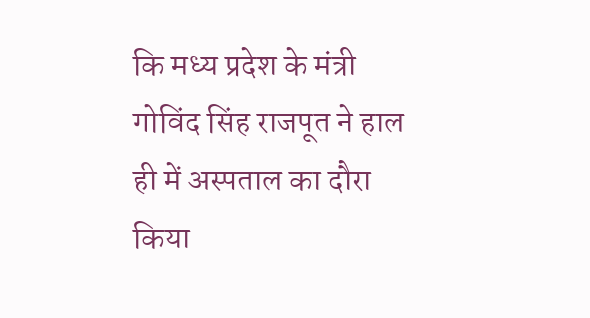कि मध्य प्रदेश के मंत्री गोविंद सिंह राजपूत ने हाल ही में अस्पताल का दौरा किया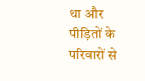था और पीड़ितों के परिवारों से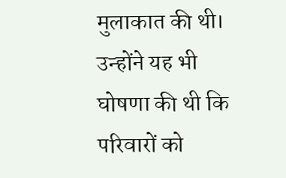मुलाकात की थी। उन्होंने यह भी घोषणा की थी कि परिवारों को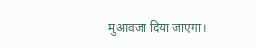मुआवजा दिया जाएगा।